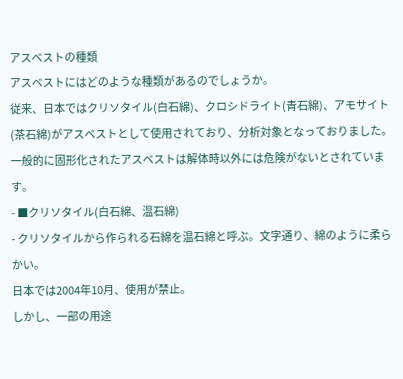アスベストの種類
アスベストにはどのような種類があるのでしょうか。
従来、日本ではクリソタイル(白石綿)、クロシドライト(青石綿)、アモサイト(茶石綿)がアスベストとして使用されており、分析対象となっておりました。
一般的に固形化されたアスベストは解体時以外には危険がないとされています。
- ■クリソタイル(白石綿、温石綿)
- クリソタイルから作られる石綿を温石綿と呼ぶ。文字通り、綿のように柔らかい。
日本では2004年10月、使用が禁止。
しかし、一部の用途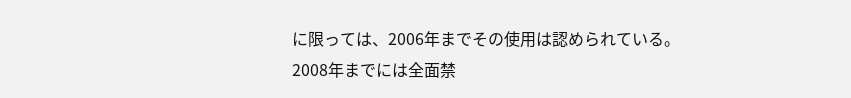に限っては、2006年までその使用は認められている。2008年までには全面禁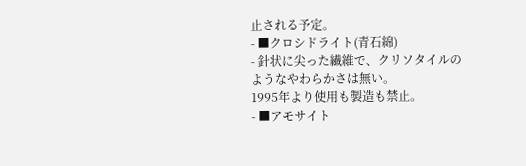止される予定。
- ■クロシドライト(青石綿)
- 針状に尖った繊維で、クリソタイルのようなやわらかさは無い。
1995年より使用も製造も禁止。
- ■アモサイト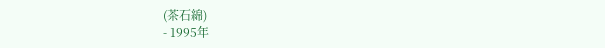(茶石綿)
- 1995年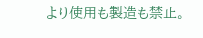より使用も製造も禁止。